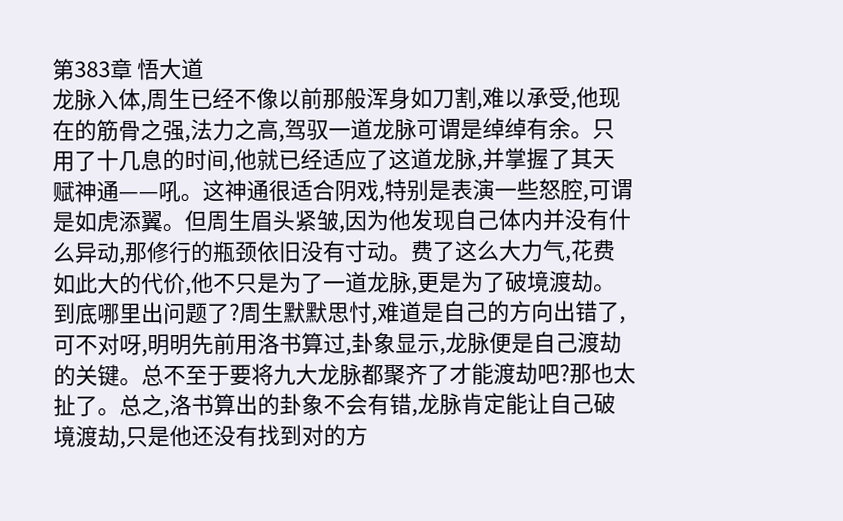第383章 悟大道
龙脉入体,周生已经不像以前那般浑身如刀割,难以承受,他现在的筋骨之强,法力之高,驾驭一道龙脉可谓是绰绰有余。只用了十几息的时间,他就已经适应了这道龙脉,并掌握了其天赋神通——吼。这神通很适合阴戏,特别是表演一些怒腔,可谓是如虎添翼。但周生眉头紧皱,因为他发现自己体内并没有什么异动,那修行的瓶颈依旧没有寸动。费了这么大力气,花费如此大的代价,他不只是为了一道龙脉,更是为了破境渡劫。到底哪里出问题了?周生默默思忖,难道是自己的方向出错了,可不对呀,明明先前用洛书算过,卦象显示,龙脉便是自己渡劫的关键。总不至于要将九大龙脉都聚齐了才能渡劫吧?那也太扯了。总之,洛书算出的卦象不会有错,龙脉肯定能让自己破境渡劫,只是他还没有找到对的方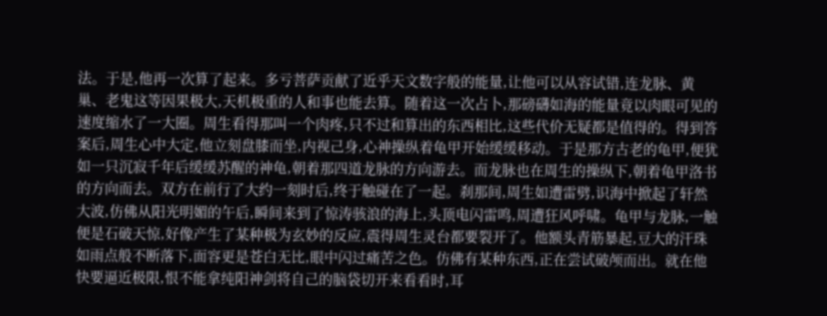法。于是,他再一次算了起来。多亏菩萨贡献了近乎天文数字般的能量,让他可以从容试错,连龙脉、黄巢、老鬼这等因果极大,天机极重的人和事也能去算。随着这一次占卜,那磅礴如海的能量竟以肉眼可见的速度缩水了一大圈。周生看得那叫一个肉疼,只不过和算出的东西相比,这些代价无疑都是值得的。得到答案后,周生心中大定,他立刻盘膝而坐,内视己身,心神操纵着龟甲开始缓缓移动。于是那方古老的龟甲,便犹如一只沉寂千年后缓缓苏醒的神龟,朝着那四道龙脉的方向游去。而龙脉也在周生的操纵下,朝着龟甲洛书的方向而去。双方在前行了大约一刻时后,终于触碰在了一起。刹那间,周生如遭雷劈,识海中掀起了轩然大波,仿佛从阳光明媚的午后,瞬间来到了惊涛骇浪的海上,头顶电闪雷鸣,周遭狂风呼啸。龟甲与龙脉,一触便是石破天惊,好像产生了某种极为玄妙的反应,震得周生灵台都要裂开了。他额头青筋暴起,豆大的汗珠如雨点般不断落下,面容更是苍白无比,眼中闪过痛苦之色。仿佛有某种东西,正在尝试破颅而出。就在他快要逼近极限,恨不能拿纯阳神剑将自己的脑袋切开来看看时,耳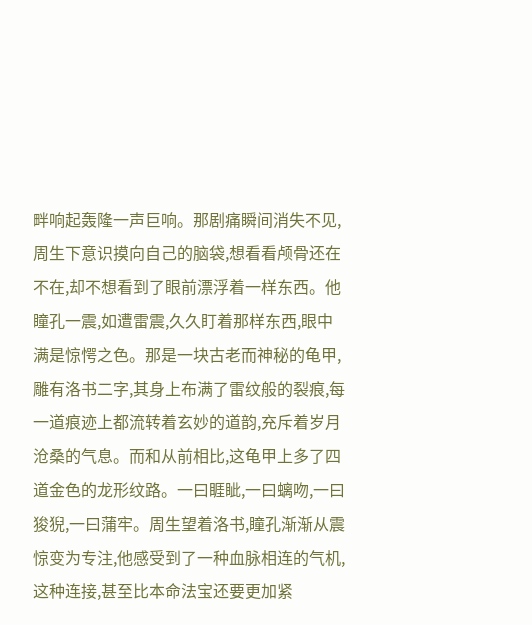畔响起轰隆一声巨响。那剧痛瞬间消失不见,周生下意识摸向自己的脑袋,想看看颅骨还在不在,却不想看到了眼前漂浮着一样东西。他瞳孔一震,如遭雷震,久久盯着那样东西,眼中满是惊愕之色。那是一块古老而神秘的龟甲,雕有洛书二字,其身上布满了雷纹般的裂痕,每一道痕迹上都流转着玄妙的道韵,充斥着岁月沧桑的气息。而和从前相比,这龟甲上多了四道金色的龙形纹路。一曰睚眦,一曰螭吻,一曰狻猊,一曰蒲牢。周生望着洛书,瞳孔渐渐从震惊变为专注,他感受到了一种血脉相连的气机,这种连接,甚至比本命法宝还要更加紧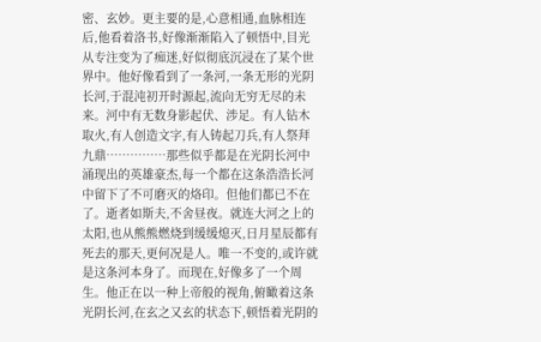密、玄妙。更主要的是,心意相通,血脉相连后,他看着洛书,好像渐渐陷入了顿悟中,目光从专注变为了痴迷,好似彻底沉浸在了某个世界中。他好像看到了一条河,一条无形的光阴长河,于混沌初开时源起,流向无穷无尽的未来。河中有无数身影起伏、涉足。有人钻木取火,有人创造文字,有人铸起刀兵,有人祭拜九鼎……………那些似乎都是在光阴长河中涌现出的英雄豪杰,每一个都在这条浩浩长河中留下了不可磨灭的烙印。但他们都已不在了。逝者如斯夫,不舍昼夜。就连大河之上的太阳,也从熊熊燃烧到缓缓熄灭,日月星辰都有死去的那天,更何况是人。唯一不变的,或许就是这条河本身了。而现在,好像多了一个周生。他正在以一种上帝般的视角,俯瞰着这条光阴长河,在玄之又玄的状态下,顿悟着光阴的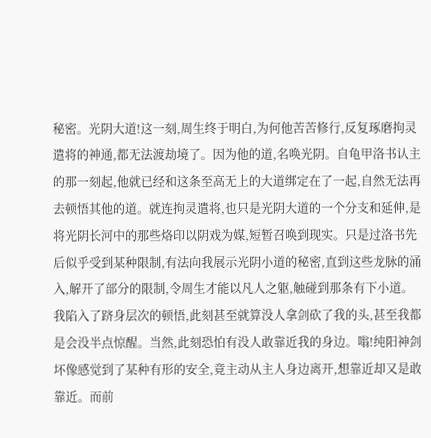秘密。光阴大道!这一刻,周生终于明白,为何他苦苦修行,反复琢磨拘灵遣将的神通,都无法渡劫境了。因为他的道,名唤光阴。自龟甲洛书认主的那一刻起,他就已经和这条至高无上的大道绑定在了一起,自然无法再去顿悟其他的道。就连拘灵遣将,也只是光阴大道的一个分支和延伸,是将光阴长河中的那些烙印以阴戏为媒,短暂召唤到现实。只是过洛书先后似乎受到某种限制,有法向我展示光阴小道的秘密,直到这些龙脉的涌入,解开了部分的限制,令周生才能以凡人之躯,触碰到那条有下小道。我陷入了跻身层次的顿悟,此刻甚至就算没人拿剑砍了我的头,甚至我都是会没半点惊醒。当然,此刻恐怕有没人敢靠近我的身边。嗡!纯阳神剑坏像感觉到了某种有形的安全,竟主动从主人身边离开,想靠近却又是敢靠近。而前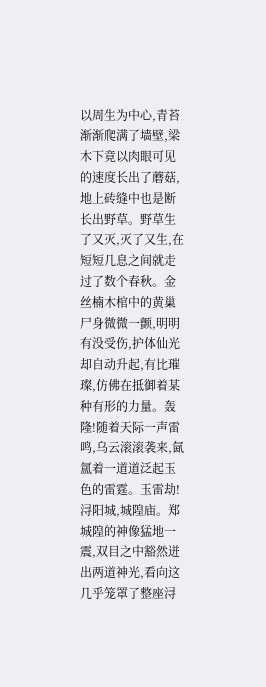以周生为中心,青苔渐渐爬满了墙壁,梁木下竟以肉眼可见的速度长出了蘑菇,地上砖缝中也是断长出野草。野草生了又灭,灭了又生,在短短几息之间就走过了数个春秋。金丝楠木棺中的黄巢尸身微微一颤,明明有没受伤,护体仙光却自动升起,有比璀璨,仿佛在抵御着某种有形的力量。轰隆!随着天际一声雷鸣,乌云滚滚袭来,氤氲着一道道泛起玉色的雷霆。玉雷劫!浔阳城,城隍庙。郑城隍的神像猛地一震,双目之中豁然迸出两道神光,看向这几乎笼罩了整座浔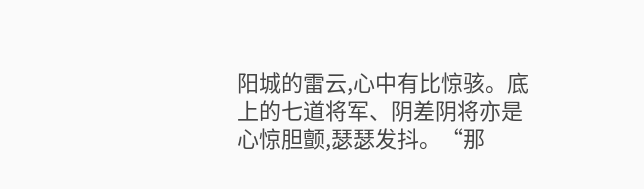阳城的雷云,心中有比惊骇。底上的七道将军、阴差阴将亦是心惊胆颤,瑟瑟发抖。“那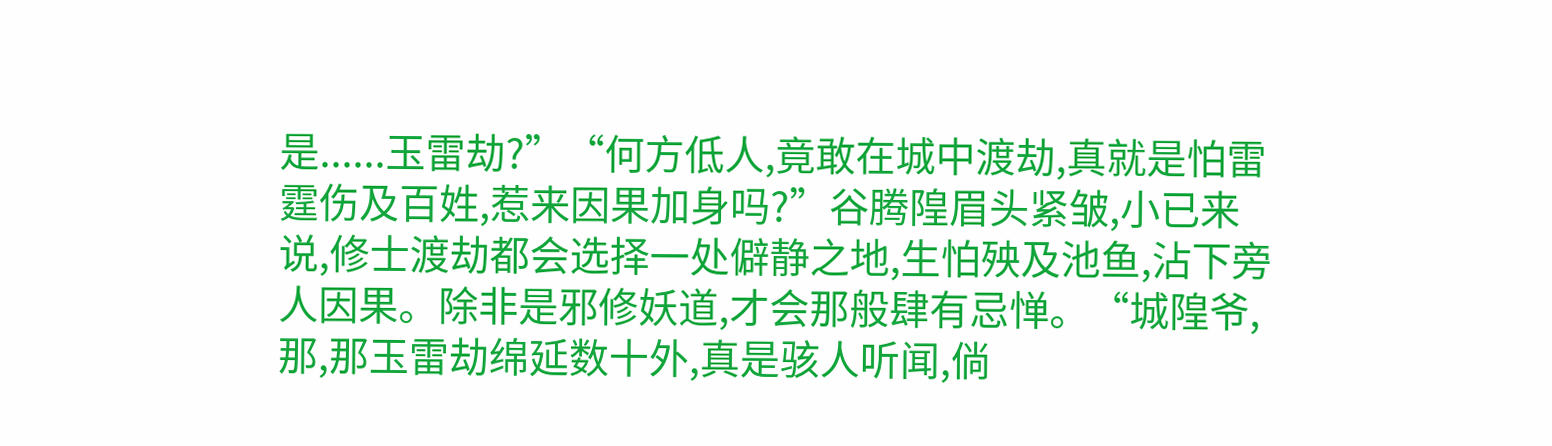是......玉雷劫?”“何方低人,竟敢在城中渡劫,真就是怕雷霆伤及百姓,惹来因果加身吗?”谷腾隍眉头紧皱,小已来说,修士渡劫都会选择一处僻静之地,生怕殃及池鱼,沾下旁人因果。除非是邪修妖道,才会那般肆有忌惮。“城隍爷,那,那玉雷劫绵延数十外,真是骇人听闻,倘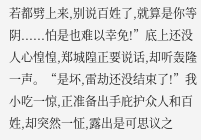若都劈上来,别说百姓了,就算是你等阴......怕是也难以幸免!”底上还没人心惶惶,郑城隍正要说话,却听轰隆一声。“是坏,雷劫还没结束了!”我小吃一惊,正准备出手庇护众人和百姓,却突然一怔,露出是可思议之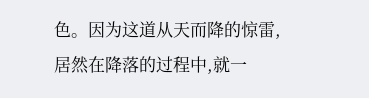色。因为这道从天而降的惊雷,居然在降落的过程中,就一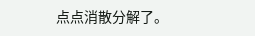点点消散分解了。